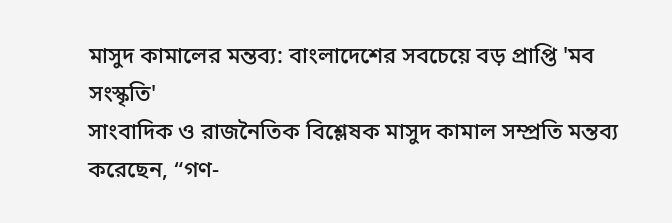মাসুদ কামালের মন্তব্য: বাংলাদেশের সবচেয়ে বড় প্রাপ্তি 'মব সংস্কৃতি'
সাংবাদিক ও রাজনৈতিক বিশ্লেষক মাসুদ কামাল সম্প্রতি মন্তব্য করেছেন, “গণ-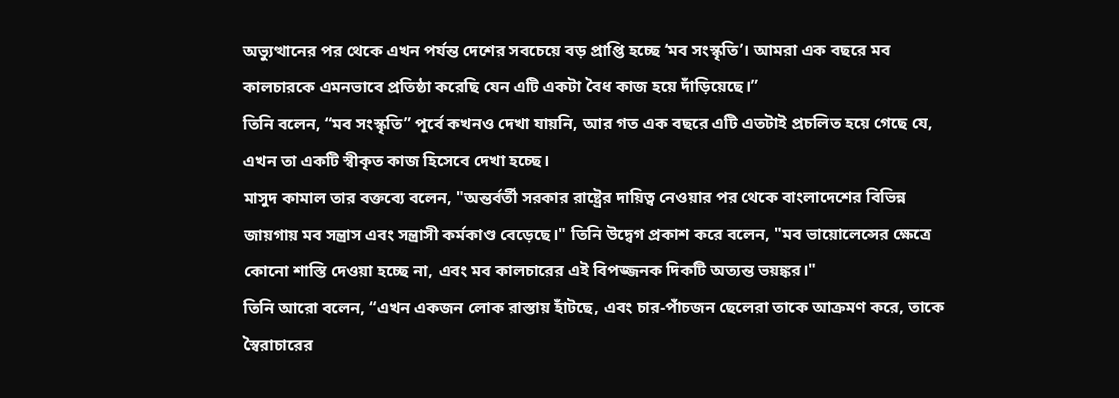অভ্যুত্থানের পর থেকে এখন পর্যন্ত দেশের সবচেয়ে বড় প্রাপ্তি হচ্ছে ‘মব সংস্কৃতি’। আমরা এক বছরে মব কালচারকে এমনভাবে প্রতিষ্ঠা করেছি যেন এটি একটা বৈধ কাজ হয়ে দাঁড়িয়েছে।”
তিনি বলেন, “মব সংস্কৃতি” পূর্বে কখনও দেখা যায়নি, আর গত এক বছরে এটি এতটাই প্রচলিত হয়ে গেছে যে, এখন তা একটি স্বীকৃত কাজ হিসেবে দেখা হচ্ছে।
মাসুদ কামাল তার বক্তব্যে বলেন, "অন্তর্বর্তী সরকার রাষ্ট্রের দায়িত্ব নেওয়ার পর থেকে বাংলাদেশের বিভিন্ন জায়গায় মব সন্ত্রাস এবং সন্ত্রাসী কর্মকাণ্ড বেড়েছে।" তিনি উদ্বেগ প্রকাশ করে বলেন, "মব ভায়োলেন্সের ক্ষেত্রে কোনো শাস্তি দেওয়া হচ্ছে না, এবং মব কালচারের এই বিপজ্জনক দিকটি অত্যন্ত ভয়ঙ্কর।"
তিনি আরো বলেন, “এখন একজন লোক রাস্তায় হাঁটছে, এবং চার-পাঁচজন ছেলেরা তাকে আক্রমণ করে, তাকে স্বৈরাচারের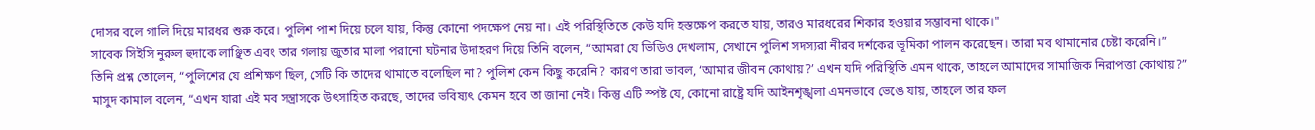দোসর বলে গালি দিয়ে মারধর শুরু করে। পুলিশ পাশ দিয়ে চলে যায়, কিন্তু কোনো পদক্ষেপ নেয় না। এই পরিস্থিতিতে কেউ যদি হস্তক্ষেপ করতে যায়, তারও মারধরের শিকার হওয়ার সম্ভাবনা থাকে।"
সাবেক সিইসি নুরুল হুদাকে লাঞ্ছিত এবং তার গলায় জুতার মালা পরানো ঘটনার উদাহরণ দিয়ে তিনি বলেন, “আমরা যে ভিডিও দেখলাম, সেখানে পুলিশ সদস্যরা নীরব দর্শকের ভূমিকা পালন করেছেন। তারা মব থামানোর চেষ্টা করেনি।”
তিনি প্রশ্ন তোলেন, “পুলিশের যে প্রশিক্ষণ ছিল, সেটি কি তাদের থামাতে বলেছিল না? পুলিশ কেন কিছু করেনি? কারণ তারা ভাবল, ‘আমার জীবন কোথায়?’ এখন যদি পরিস্থিতি এমন থাকে, তাহলে আমাদের সামাজিক নিরাপত্তা কোথায়?”
মাসুদ কামাল বলেন, “এখন যারা এই মব সন্ত্রাসকে উৎসাহিত করছে, তাদের ভবিষ্যৎ কেমন হবে তা জানা নেই। কিন্তু এটি স্পষ্ট যে, কোনো রাষ্ট্রে যদি আইনশৃঙ্খলা এমনভাবে ভেঙে যায়, তাহলে তার ফল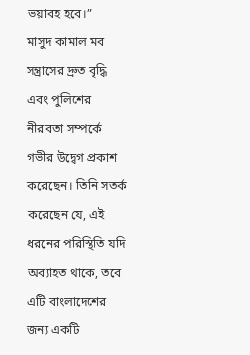ভয়াবহ হবে।”
মাসুদ কামাল মব সন্ত্রাসের দ্রুত বৃদ্ধি এবং পুলিশের নীরবতা সম্পর্কে গভীর উদ্বেগ প্রকাশ করেছেন। তিনি সতর্ক করেছেন যে, এই ধরনের পরিস্থিতি যদি অব্যাহত থাকে, তবে এটি বাংলাদেশের জন্য একটি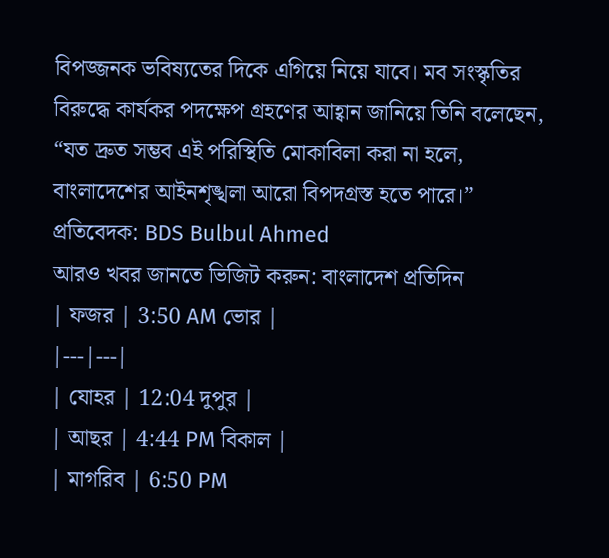বিপজ্জনক ভবিষ্যতের দিকে এগিয়ে নিয়ে যাবে। মব সংস্কৃতির বিরুদ্ধে কার্যকর পদক্ষেপ গ্রহণের আহ্বান জানিয়ে তিনি বলেছেন, “যত দ্রুত সম্ভব এই পরিস্থিতি মোকাবিলা করা না হলে, বাংলাদেশের আইনশৃঙ্খলা আরো বিপদগ্রস্ত হতে পারে।”
প্রতিবেদক: BDS Bulbul Ahmed
আরও খবর জানতে ভিজিট করুন: বাংলাদেশ প্রতিদিন
| ফজর | 3:50 AM ভোর |
|---|---|
| যোহর | 12:04 দুপুর |
| আছর | 4:44 PM বিকাল |
| মাগরিব | 6:50 PM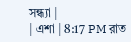সন্ধ্যা |
| এশা | 8:17 PM রাত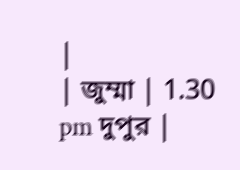|
| জুম্মা | 1.30 pm দুপুর |